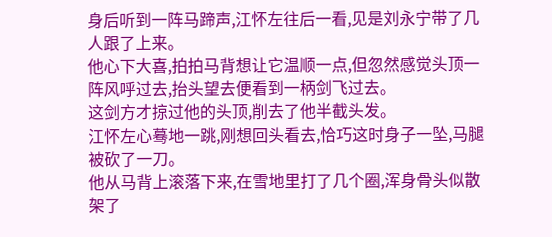身后听到一阵马蹄声,江怀左往后一看,见是刘永宁带了几人跟了上来。
他心下大喜,拍拍马背想让它温顺一点,但忽然感觉头顶一阵风呼过去,抬头望去便看到一柄剑飞过去。
这剑方才掠过他的头顶,削去了他半截头发。
江怀左心蓦地一跳,刚想回头看去,恰巧这时身子一坠,马腿被砍了一刀。
他从马背上滚落下来,在雪地里打了几个圈,浑身骨头似散架了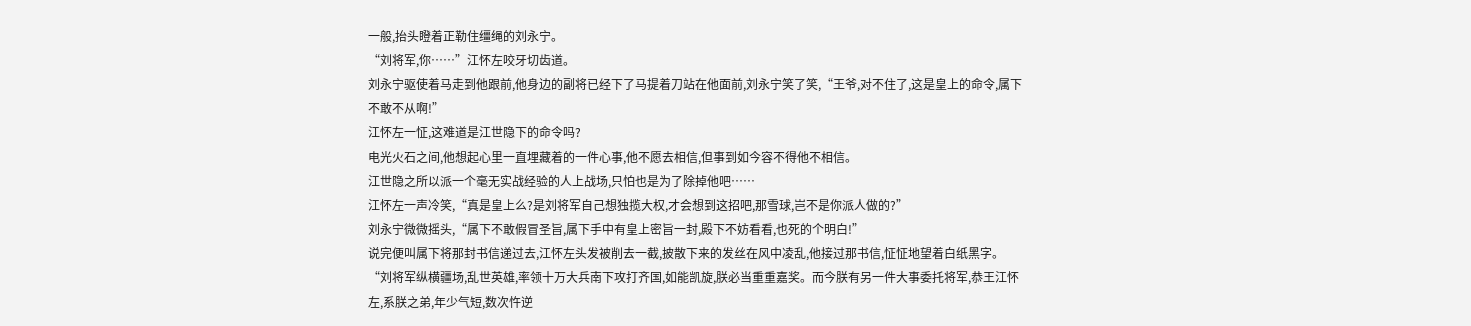一般,抬头瞪着正勒住缰绳的刘永宁。
“刘将军,你……”江怀左咬牙切齿道。
刘永宁驱使着马走到他跟前,他身边的副将已经下了马提着刀站在他面前,刘永宁笑了笑,“王爷,对不住了,这是皇上的命令,属下不敢不从啊!”
江怀左一怔,这难道是江世隐下的命令吗?
电光火石之间,他想起心里一直埋藏着的一件心事,他不愿去相信,但事到如今容不得他不相信。
江世隐之所以派一个毫无实战经验的人上战场,只怕也是为了除掉他吧……
江怀左一声冷笑,“真是皇上么?是刘将军自己想独揽大权,才会想到这招吧,那雪球,岂不是你派人做的?”
刘永宁微微摇头,“属下不敢假冒圣旨,属下手中有皇上密旨一封,殿下不妨看看,也死的个明白!”
说完便叫属下将那封书信递过去,江怀左头发被削去一截,披散下来的发丝在风中凌乱,他接过那书信,怔怔地望着白纸黑字。
“刘将军纵横疆场,乱世英雄,率领十万大兵南下攻打齐国,如能凯旋,朕必当重重嘉奖。而今朕有另一件大事委托将军,恭王江怀左,系朕之弟,年少气短,数次忤逆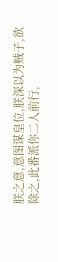朕之意,意图谋皇位,朕深以为贼子,欲除之,此番派你二人前行,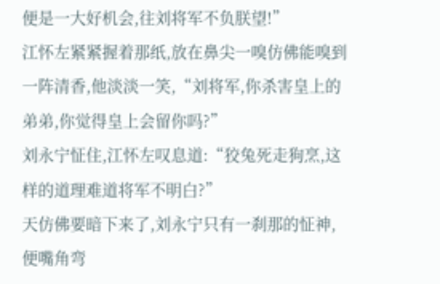便是一大好机会,往刘将军不负朕望!”
江怀左紧紧握着那纸,放在鼻尖一嗅仿佛能嗅到一阵清香,他淡淡一笑,“刘将军,你杀害皇上的弟弟,你觉得皇上会留你吗?”
刘永宁怔住,江怀左叹息道:“狡兔死走狗烹,这样的道理难道将军不明白?”
天仿佛要暗下来了,刘永宁只有一刹那的怔神,便嘴角弯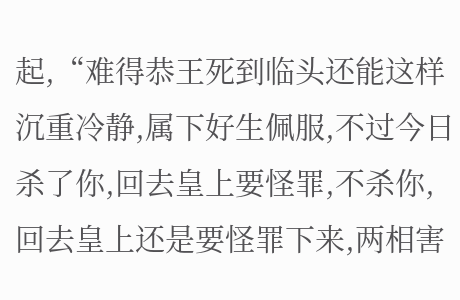起,“难得恭王死到临头还能这样沉重冷静,属下好生佩服,不过今日杀了你,回去皇上要怪罪,不杀你,回去皇上还是要怪罪下来,两相害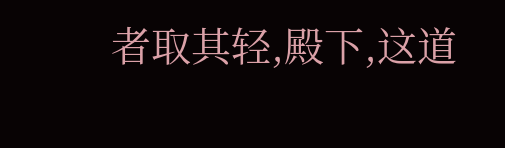者取其轻,殿下,这道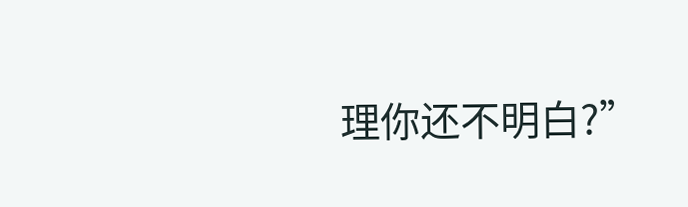理你还不明白?”